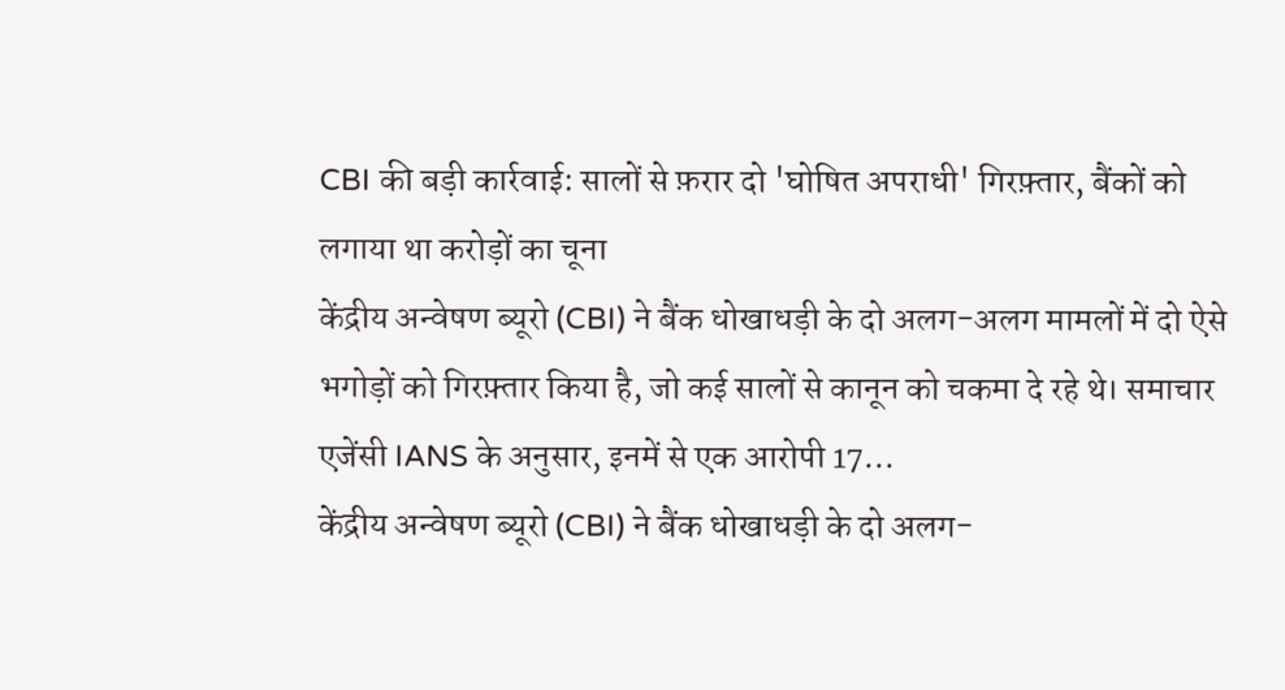CBI की बड़ी कार्रवाई: सालों से फ़रार दो 'घोषित अपराधी' गिरफ़्तार, बैंकों को लगाया था करोड़ों का चूना
केंद्रीय अन्वेषण ब्यूरो (CBI) ने बैंक धोखाधड़ी के दो अलग-अलग मामलों में दो ऐसे भगोड़ों को गिरफ़्तार किया है, जो कई सालों से कानून को चकमा दे रहे थे। समाचार एजेंसी IANS के अनुसार, इनमें से एक आरोपी 17…
केंद्रीय अन्वेषण ब्यूरो (CBI) ने बैंक धोखाधड़ी के दो अलग-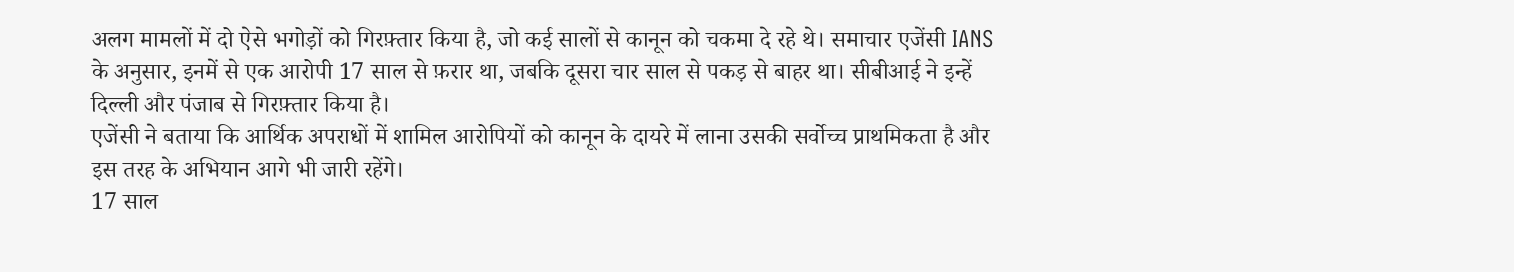अलग मामलों में दो ऐसे भगोड़ों को गिरफ़्तार किया है, जो कई सालों से कानून को चकमा दे रहे थे। समाचार एजेंसी IANS के अनुसार, इनमें से एक आरोपी 17 साल से फ़रार था, जबकि दूसरा चार साल से पकड़ से बाहर था। सीबीआई ने इन्हें दिल्ली और पंजाब से गिरफ़्तार किया है।
एजेंसी ने बताया कि आर्थिक अपराधों में शामिल आरोपियों को कानून के दायरे में लाना उसकी सर्वोच्च प्राथमिकता है और इस तरह के अभियान आगे भी जारी रहेंगे।
17 साल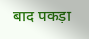बाद पकड़ा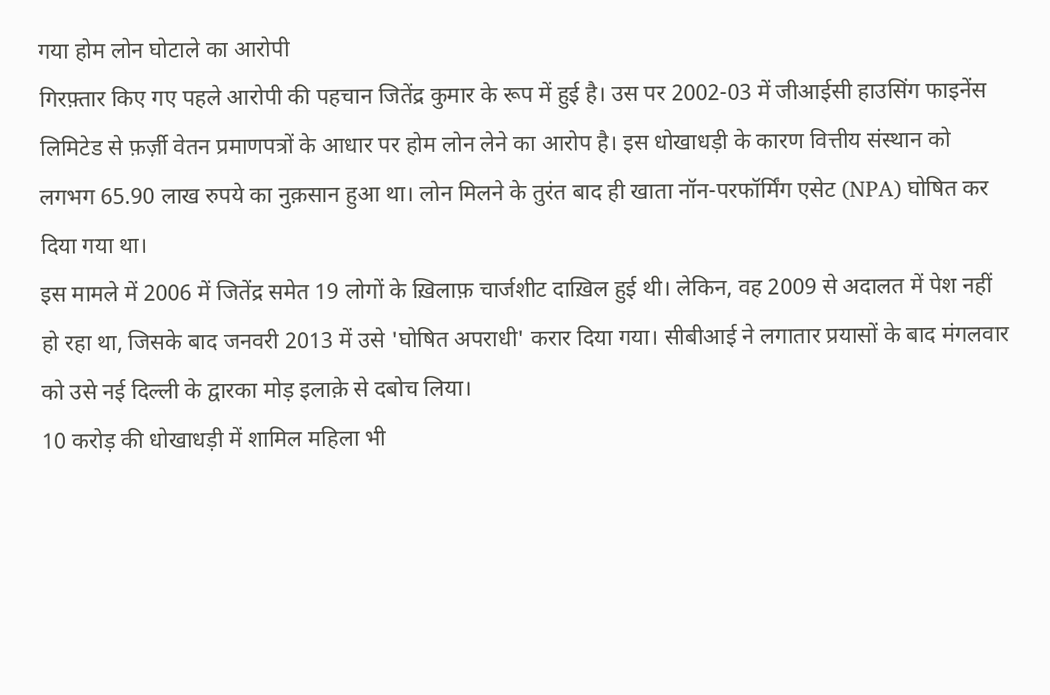गया होम लोन घोटाले का आरोपी
गिरफ़्तार किए गए पहले आरोपी की पहचान जितेंद्र कुमार के रूप में हुई है। उस पर 2002-03 में जीआईसी हाउसिंग फाइनेंस लिमिटेड से फ़र्ज़ी वेतन प्रमाणपत्रों के आधार पर होम लोन लेने का आरोप है। इस धोखाधड़ी के कारण वित्तीय संस्थान को लगभग 65.90 लाख रुपये का नुक़सान हुआ था। लोन मिलने के तुरंत बाद ही खाता नॉन-परफॉर्मिंग एसेट (NPA) घोषित कर दिया गया था।
इस मामले में 2006 में जितेंद्र समेत 19 लोगों के ख़िलाफ़ चार्जशीट दाख़िल हुई थी। लेकिन, वह 2009 से अदालत में पेश नहीं हो रहा था, जिसके बाद जनवरी 2013 में उसे 'घोषित अपराधी' करार दिया गया। सीबीआई ने लगातार प्रयासों के बाद मंगलवार को उसे नई दिल्ली के द्वारका मोड़ इलाक़े से दबोच लिया।
10 करोड़ की धोखाधड़ी में शामिल महिला भी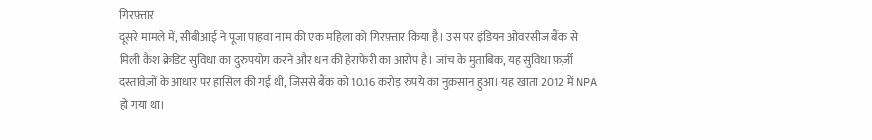गिरफ़्तार
दूसरे मामले में, सीबीआई ने पूजा पाहवा नाम की एक महिला को गिरफ़्तार किया है। उस पर इंडियन ओवरसीज बैंक से मिली कैश क्रेडिट सुविधा का दुरुपयोग करने और धन की हेराफेरी का आरोप है। जांच के मुताबिक, यह सुविधा फ़र्ज़ी दस्तावेज़ों के आधार पर हासिल की गई थी, जिससे बैंक को 10.16 करोड़ रुपये का नुक़सान हुआ। यह खाता 2012 में NPA हो गया था।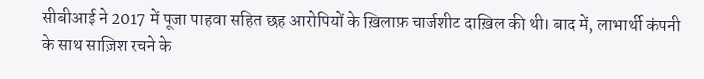सीबीआई ने 2017 में पूजा पाहवा सहित छह आरोपियों के ख़िलाफ़ चार्जशीट दाख़िल की थी। बाद में, लाभार्थी कंपनी के साथ साज़िश रचने के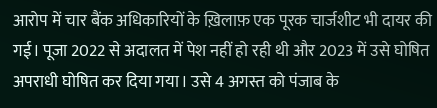आरोप में चार बैंक अधिकारियों के ख़िलाफ़ एक पूरक चार्जशीट भी दायर की गई। पूजा 2022 से अदालत में पेश नहीं हो रही थी और 2023 में उसे घोषित अपराधी घोषित कर दिया गया। उसे 4 अगस्त को पंजाब के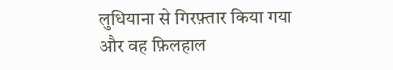लुधियाना से गिरफ़्तार किया गया और वह फ़िलहाल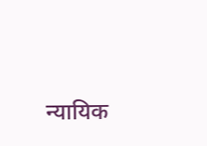न्यायिक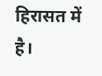हिरासत में है।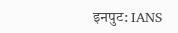इनपुट: IANS